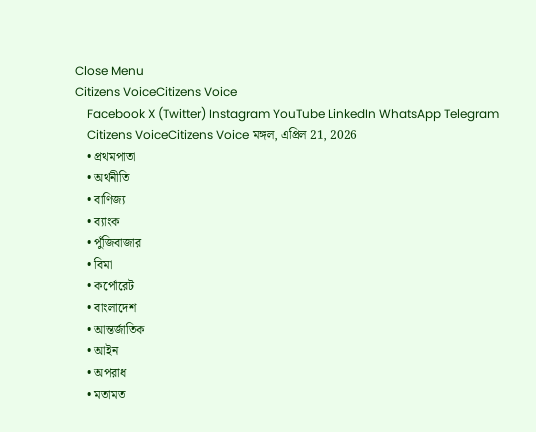Close Menu
Citizens VoiceCitizens Voice
    Facebook X (Twitter) Instagram YouTube LinkedIn WhatsApp Telegram
    Citizens VoiceCitizens Voice মঙ্গল, এপ্রিল 21, 2026
    • প্রথমপাতা
    • অর্থনীতি
    • বাণিজ্য
    • ব্যাংক
    • পুঁজিবাজার
    • বিমা
    • কর্পোরেট
    • বাংলাদেশ
    • আন্তর্জাতিক
    • আইন
    • অপরাধ
    • মতামত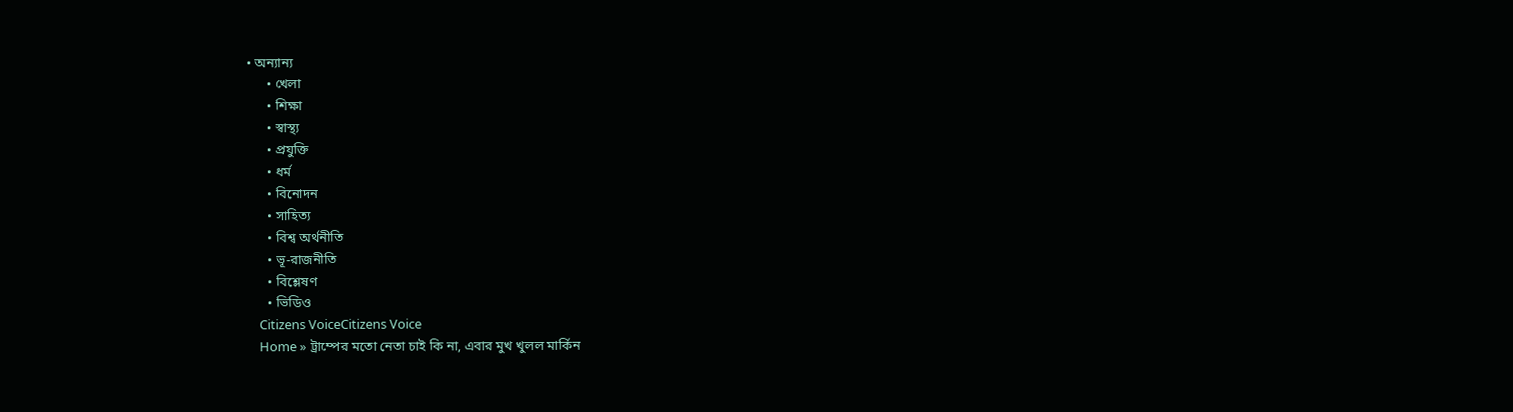• অন্যান্য
      • খেলা
      • শিক্ষা
      • স্বাস্থ্য
      • প্রযুক্তি
      • ধর্ম
      • বিনোদন
      • সাহিত্য
      • বিশ্ব অর্থনীতি
      • ভূ-রাজনীতি
      • বিশ্লেষণ
      • ভিডিও
    Citizens VoiceCitizens Voice
    Home » ট্রাম্পের মতো নেতা চাই কি না, এবার মুখ খুলল মার্কিন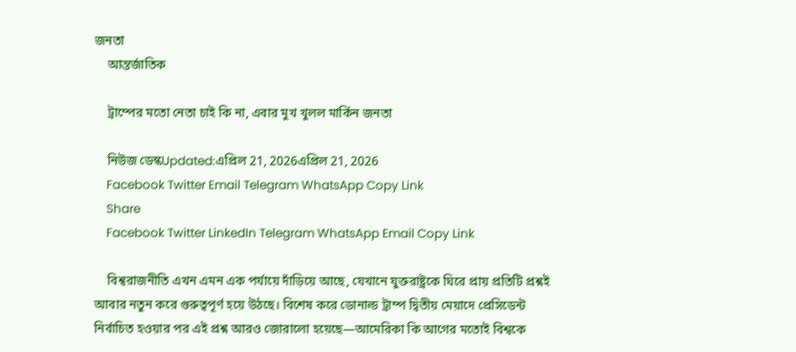জনতা
    আন্তর্জাতিক

    ট্রাম্পের মতো নেতা চাই কি না, এবার মুখ খুলল মার্কিন জনতা

    নিউজ ডেস্কUpdated:এপ্রিল 21, 2026এপ্রিল 21, 2026
    Facebook Twitter Email Telegram WhatsApp Copy Link
    Share
    Facebook Twitter LinkedIn Telegram WhatsApp Email Copy Link

    বিশ্বরাজনীতি এখন এমন এক পর্যায়ে দাঁড়িয়ে আছে, যেখানে যুক্তরাষ্ট্রকে ঘিরে প্রায় প্রতিটি প্রশ্নই আবার নতুন করে গুরুত্বপূর্ণ হয়ে উঠছে। বিশেষ করে ডোনাল্ড ট্রাম্প দ্বিতীয় মেয়াদে প্রেসিডেন্ট নির্বাচিত হওয়ার পর এই প্রশ্ন আরও জোরালো হয়েছে—আমেরিকা কি আগের মতোই বিশ্বকে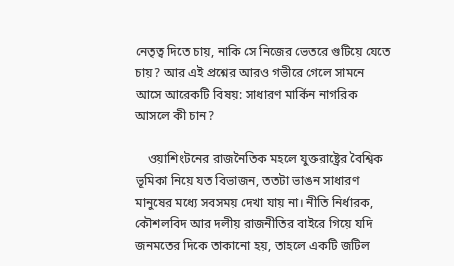নেতৃত্ব দিতে চায়, নাকি সে নিজের ভেতরে গুটিয়ে যেতে চায়? আর এই প্রশ্নের আরও গভীরে গেলে সামনে আসে আরেকটি বিষয়: সাধারণ মার্কিন নাগরিক আসলে কী চান?

    ওয়াশিংটনের রাজনৈতিক মহলে যুক্তরাষ্ট্রের বৈশ্বিক ভূমিকা নিয়ে যত বিভাজন, ততটা ভাঙন সাধারণ মানুষের মধ্যে সবসময় দেখা যায় না। নীতি নির্ধারক, কৌশলবিদ আর দলীয় রাজনীতির বাইরে গিয়ে যদি জনমতের দিকে তাকানো হয়, তাহলে একটি জটিল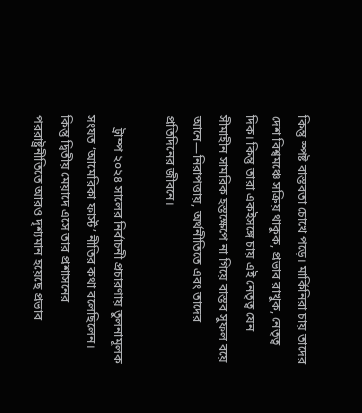কিন্তু স্পষ্ট বাস্তবতা চোখে পড়ে। মার্কিনিরা চায় তাদের দেশ বিশ্বমঞ্চে সক্রিয় থাকুক, প্রভাব রাখুক, নেতৃত্ব দিক। কিন্তু তারা একইসঙ্গে চায় এই নেতৃত্ব যেন সীমাহীন সামরিক হস্তক্ষেপে না গিয়ে বাস্তব সুফল বয়ে আনে—নিরাপত্তায়, অর্থনীতিতে এবং তাদের প্রতিদিনের জীবনে।

    ট্রাম্প ২০২৪ সালের নির্বাচনী প্রচারণায় তুলনামূলক সংযত ‘আমেরিকা ফার্স্ট’ নীতির কথা বলেছিলেন। কিন্তু দ্বিতীয় মেয়াদে এসে তার প্রশাসনের পররাষ্ট্রনীতিতে আরও দৃশ্যমান হয়েছে প্রভাব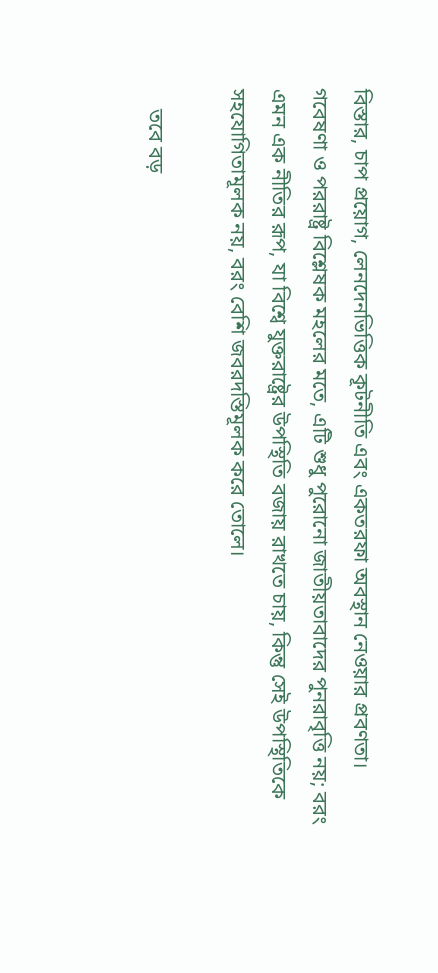বিস্তার, চাপ প্রয়োগ, লেনদেনভিত্তিক কূটনীতি এবং একতরফা অবস্থান নেওয়ার প্রবণতা। গবেষণা ও পররাষ্ট্র বিশ্লেষক মহলের মতে, এটি শুধু পুরোনো জাতীয়তাবাদের পুনরাবৃত্তি নয়; বরং এমন এক নীতির রূপ, যা বিশ্বে যুক্তরাষ্ট্রের উপস্থিতি বজায় রাখতে চায়, কিন্তু সেই উপস্থিতিকে সহযোগিতামূলক নয়, বরং বেশি জবরদস্তিমূলক করে তোলে।

    তবে বড়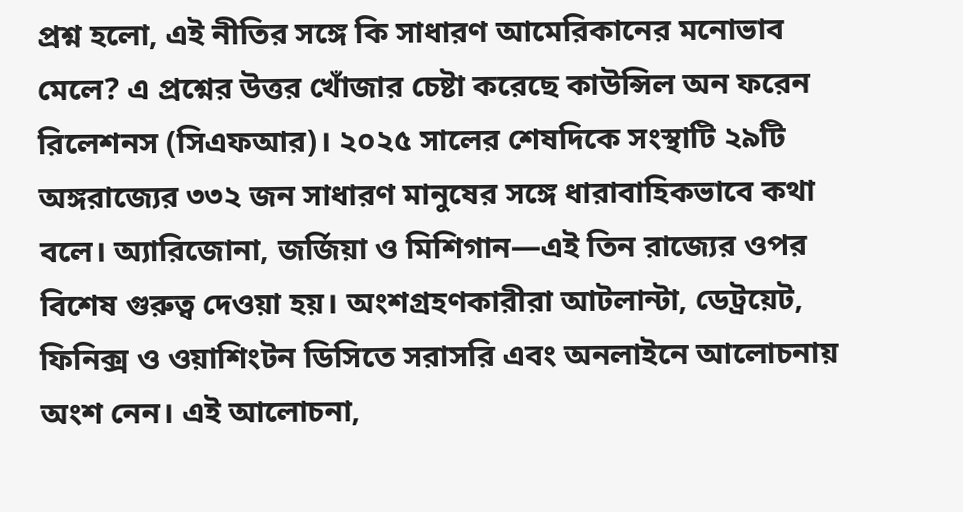প্রশ্ন হলো, এই নীতির সঙ্গে কি সাধারণ আমেরিকানের মনোভাব মেলে? এ প্রশ্নের উত্তর খোঁজার চেষ্টা করেছে কাউন্সিল অন ফরেন রিলেশনস (সিএফআর)। ২০২৫ সালের শেষদিকে সংস্থাটি ২৯টি অঙ্গরাজ্যের ৩৩২ জন সাধারণ মানুষের সঙ্গে ধারাবাহিকভাবে কথা বলে। অ্যারিজোনা, জর্জিয়া ও মিশিগান—এই তিন রাজ্যের ওপর বিশেষ গুরুত্ব দেওয়া হয়। অংশগ্রহণকারীরা আটলান্টা, ডেট্রয়েট, ফিনিক্স ও ওয়াশিংটন ডিসিতে সরাসরি এবং অনলাইনে আলোচনায় অংশ নেন। এই আলোচনা,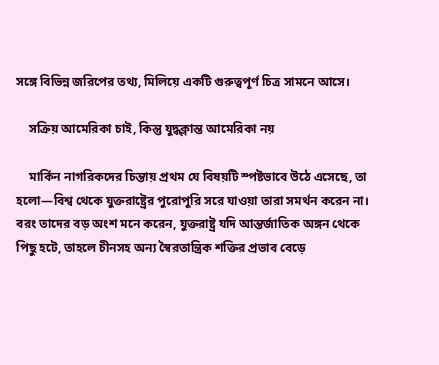সঙ্গে বিভিন্ন জরিপের তথ্য, মিলিয়ে একটি গুরুত্বপূর্ণ চিত্র সামনে আসে।

    সক্রিয় আমেরিকা চাই, কিন্তু যুদ্ধক্লান্ত আমেরিকা নয়

    মার্কিন নাগরিকদের চিন্তায় প্রথম যে বিষয়টি স্পষ্টভাবে উঠে এসেছে, তা হলো—বিশ্ব থেকে যুক্তরাষ্ট্রের পুরোপুরি সরে যাওয়া তারা সমর্থন করেন না। বরং তাদের বড় অংশ মনে করেন, যুক্তরাষ্ট্র যদি আন্তর্জাতিক অঙ্গন থেকে পিছু হটে, তাহলে চীনসহ অন্য স্বৈরতান্ত্রিক শক্তির প্রভাব বেড়ে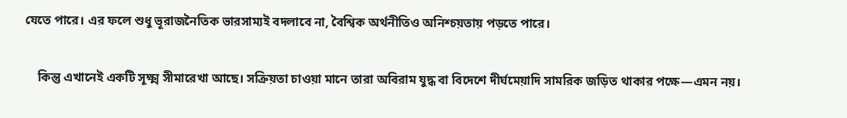যেতে পারে। এর ফলে শুধু ভূরাজনৈতিক ভারসাম্যই বদলাবে না, বৈশ্বিক অর্থনীতিও অনিশ্চয়তায় পড়তে পারে।

    কিন্তু এখানেই একটি সূক্ষ্ম সীমারেখা আছে। সক্রিয়তা চাওয়া মানে তারা অবিরাম যুদ্ধ বা বিদেশে দীর্ঘমেয়াদি সামরিক জড়িত থাকার পক্ষে—এমন নয়।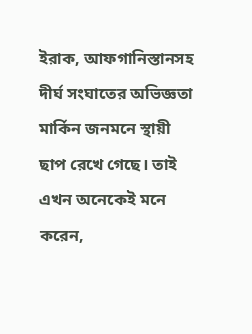ইরাক, আফগানিস্তানসহ দীর্ঘ সংঘাতের অভিজ্ঞতা মার্কিন জনমনে স্থায়ী ছাপ রেখে গেছে। তাই এখন অনেকেই মনে করেন,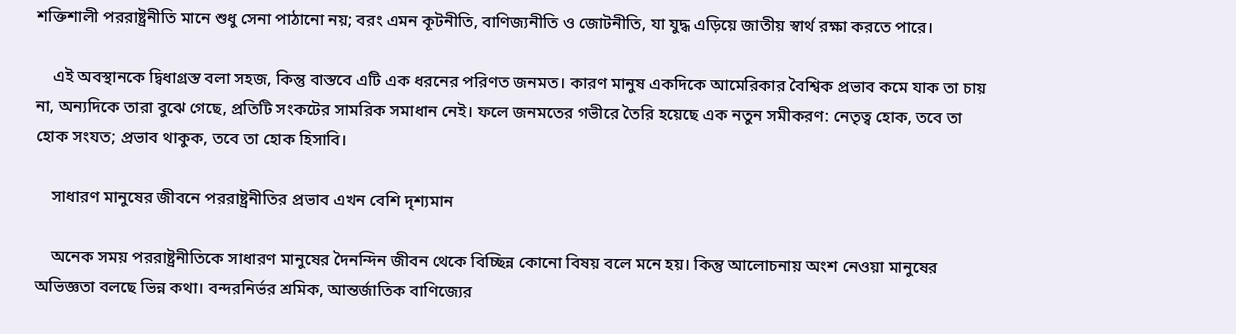শক্তিশালী পররাষ্ট্রনীতি মানে শুধু সেনা পাঠানো নয়; বরং এমন কূটনীতি, বাণিজ্যনীতি ও জোটনীতি, যা যুদ্ধ এড়িয়ে জাতীয় স্বার্থ রক্ষা করতে পারে।

    এই অবস্থানকে দ্বিধাগ্রস্ত বলা সহজ, কিন্তু বাস্তবে এটি এক ধরনের পরিণত জনমত। কারণ মানুষ একদিকে আমেরিকার বৈশ্বিক প্রভাব কমে যাক তা চায় না, অন্যদিকে তারা বুঝে গেছে, প্রতিটি সংকটের সামরিক সমাধান নেই। ফলে জনমতের গভীরে তৈরি হয়েছে এক নতুন সমীকরণ: নেতৃত্ব হোক, তবে তা হোক সংযত; প্রভাব থাকুক, তবে তা হোক হিসাবি।

    সাধারণ মানুষের জীবনে পররাষ্ট্রনীতির প্রভাব এখন বেশি দৃশ্যমান

    অনেক সময় পররাষ্ট্রনীতিকে সাধারণ মানুষের দৈনন্দিন জীবন থেকে বিচ্ছিন্ন কোনো বিষয় বলে মনে হয়। কিন্তু আলোচনায় অংশ নেওয়া মানুষের অভিজ্ঞতা বলছে ভিন্ন কথা। বন্দরনির্ভর শ্রমিক, আন্তর্জাতিক বাণিজ্যের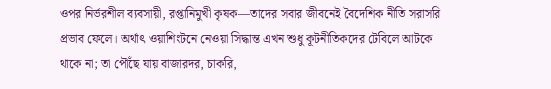ওপর নির্ভরশীল ব্যবসায়ী, রপ্তানিমুখী কৃষক—তাদের সবার জীবনেই বৈদেশিক নীতি সরাসরি প্রভাব ফেলে। অর্থাৎ ওয়াশিংটনে নেওয়া সিদ্ধান্ত এখন শুধু কূটনীতিকদের টেবিলে আটকে থাকে না; তা পৌঁছে যায় বাজারদর, চাকরি,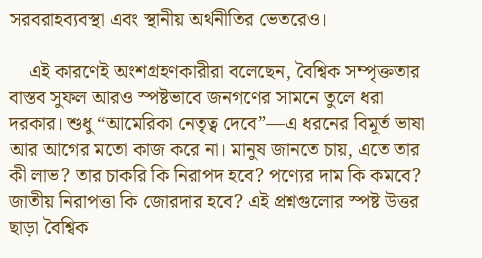সরবরাহব্যবস্থা এবং স্থানীয় অর্থনীতির ভেতরেও।

    এই কারণেই অংশগ্রহণকারীরা বলেছেন, বৈশ্বিক সম্পৃক্ততার বাস্তব সুফল আরও স্পষ্টভাবে জনগণের সামনে তুলে ধরা দরকার। শুধু “আমেরিকা নেতৃত্ব দেবে”—এ ধরনের বিমূর্ত ভাষা আর আগের মতো কাজ করে না। মানুষ জানতে চায়, এতে তার কী লাভ? তার চাকরি কি নিরাপদ হবে? পণ্যের দাম কি কমবে? জাতীয় নিরাপত্তা কি জোরদার হবে? এই প্রশ্নগুলোর স্পষ্ট উত্তর ছাড়া বৈশ্বিক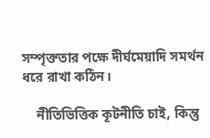সম্পৃক্ততার পক্ষে দীর্ঘমেয়াদি সমর্থন ধরে রাখা কঠিন।

    নীতিভিত্তিক কূটনীতি চাই, কিন্তু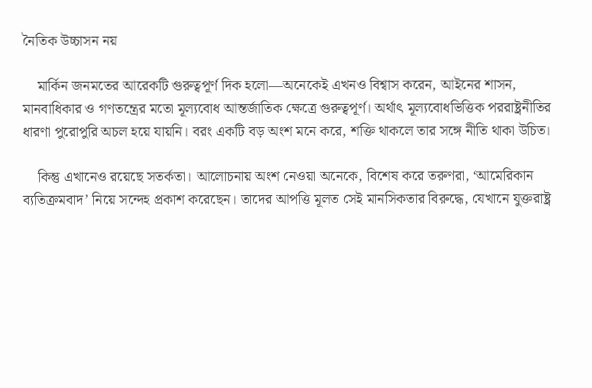নৈতিক উচ্চাসন নয়

    মার্কিন জনমতের আরেকটি গুরুত্বপূর্ণ দিক হলো—অনেকেই এখনও বিশ্বাস করেন, আইনের শাসন, মানবাধিকার ও গণতন্ত্রের মতো মূল্যবোধ আন্তর্জাতিক ক্ষেত্রে গুরুত্বপূর্ণ। অর্থাৎ মূল্যবোধভিত্তিক পররাষ্ট্রনীতির ধারণা পুরোপুরি অচল হয়ে যায়নি। বরং একটি বড় অংশ মনে করে, শক্তি থাকলে তার সঙ্গে নীতি থাকা উচিত।

    কিন্তু এখানেও রয়েছে সতর্কতা। আলোচনায় অংশ নেওয়া অনেকে, বিশেষ করে তরুণরা, ‘আমেরিকান ব্যতিক্রমবাদ’ নিয়ে সন্দেহ প্রকাশ করেছেন। তাদের আপত্তি মূলত সেই মানসিকতার বিরুদ্ধে, যেখানে যুক্তরাষ্ট্র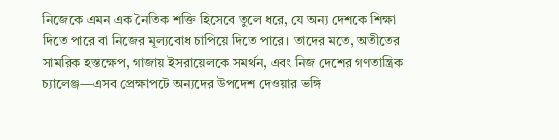নিজেকে এমন এক নৈতিক শক্তি হিসেবে তুলে ধরে, যে অন্য দেশকে শিক্ষা দিতে পারে বা নিজের মূল্যবোধ চাপিয়ে দিতে পারে। তাদের মতে, অতীতের সামরিক হস্তক্ষেপ, গাজায় ইসরায়েলকে সমর্থন, এবং নিজ দেশের গণতান্ত্রিক চ্যালেঞ্জ—এসব প্রেক্ষাপটে অন্যদের উপদেশ দেওয়ার ভঙ্গি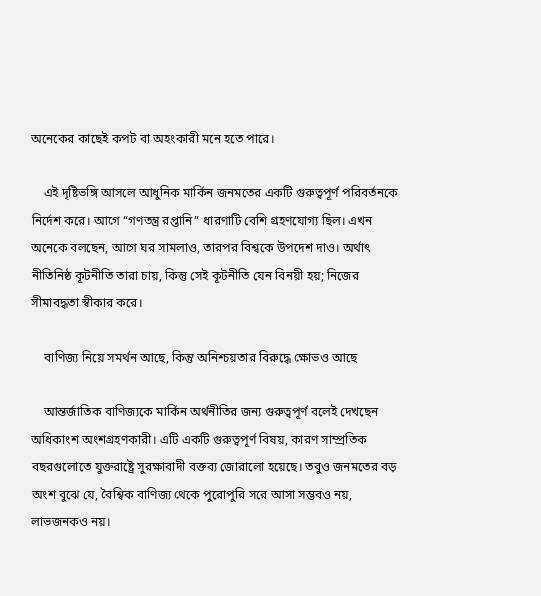অনেকের কাছেই কপট বা অহংকারী মনে হতে পারে।

    এই দৃষ্টিভঙ্গি আসলে আধুনিক মার্কিন জনমতের একটি গুরুত্বপূর্ণ পরিবর্তনকে নির্দেশ করে। আগে “গণতন্ত্র রপ্তানি” ধারণাটি বেশি গ্রহণযোগ্য ছিল। এখন অনেকে বলছেন, আগে ঘর সামলাও, তারপর বিশ্বকে উপদেশ দাও। অর্থাৎ নীতিনিষ্ঠ কূটনীতি তারা চায়, কিন্তু সেই কূটনীতি যেন বিনয়ী হয়; নিজের সীমাবদ্ধতা স্বীকার করে।

    বাণিজ্য নিয়ে সমর্থন আছে, কিন্তু অনিশ্চয়তার বিরুদ্ধে ক্ষোভও আছে

    আন্তর্জাতিক বাণিজ্যকে মার্কিন অর্থনীতির জন্য গুরুত্বপূর্ণ বলেই দেখছেন অধিকাংশ অংশগ্রহণকারী। এটি একটি গুরুত্বপূর্ণ বিষয়, কারণ সাম্প্রতিক বছরগুলোতে যুক্তরাষ্ট্রে সুরক্ষাবাদী বক্তব্য জোরালো হয়েছে। তবুও জনমতের বড় অংশ বুঝে যে, বৈশ্বিক বাণিজ্য থেকে পুরোপুরি সরে আসা সম্ভবও নয়, লাভজনকও নয়।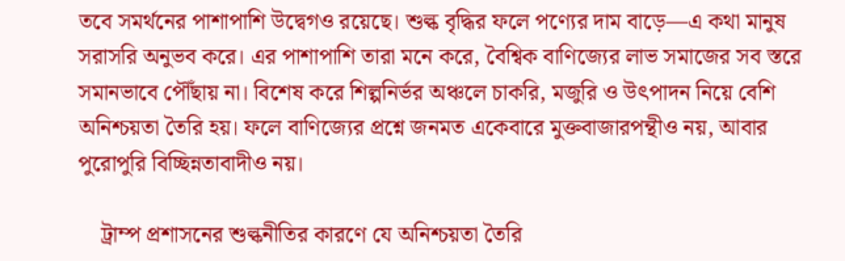তবে সমর্থনের পাশাপাশি উদ্বেগও রয়েছে। শুল্ক বৃদ্ধির ফলে পণ্যের দাম বাড়ে—এ কথা মানুষ সরাসরি অনুভব করে। এর পাশাপাশি তারা মনে করে, বৈশ্বিক বাণিজ্যের লাভ সমাজের সব স্তরে সমানভাবে পৌঁছায় না। বিশেষ করে শিল্পনির্ভর অঞ্চলে চাকরি, মজুরি ও উৎপাদন নিয়ে বেশি অনিশ্চয়তা তৈরি হয়। ফলে বাণিজ্যের প্রশ্নে জনমত একেবারে মুক্তবাজারপন্থীও নয়, আবার পুরোপুরি বিচ্ছিন্নতাবাদীও নয়।

    ট্রাম্প প্রশাসনের শুল্কনীতির কারণে যে অনিশ্চয়তা তৈরি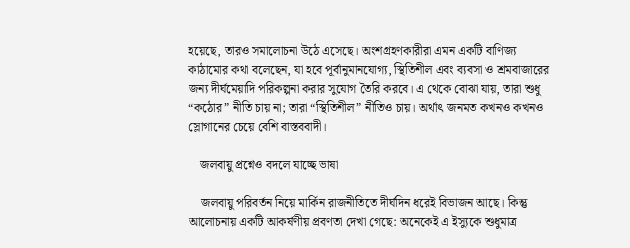হয়েছে, তারও সমালোচনা উঠে এসেছে। অংশগ্রহণকারীরা এমন একটি বাণিজ্য কাঠামোর কথা বলেছেন, যা হবে পূর্বানুমানযোগ্য, স্থিতিশীল এবং ব্যবসা ও শ্রমবাজারের জন্য দীর্ঘমেয়াদি পরিকল্পনা করার সুযোগ তৈরি করবে। এ থেকে বোঝা যায়, তারা শুধু “কঠোর” নীতি চায় না; তারা “স্থিতিশীল” নীতিও চায়। অর্থাৎ জনমত কখনও কখনও স্লোগানের চেয়ে বেশি বাস্তববাদী।

    জলবায়ু প্রশ্নেও বদলে যাচ্ছে ভাষা

    জলবায়ু পরিবর্তন নিয়ে মার্কিন রাজনীতিতে দীর্ঘদিন ধরেই বিভাজন আছে। কিন্তু আলোচনায় একটি আকর্ষণীয় প্রবণতা দেখা গেছে: অনেকেই এ ইস্যুকে শুধুমাত্র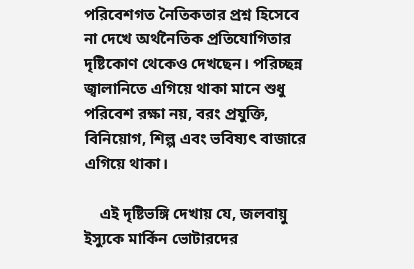পরিবেশগত নৈতিকতার প্রশ্ন হিসেবে না দেখে অর্থনৈতিক প্রতিযোগিতার দৃষ্টিকোণ থেকেও দেখছেন। পরিচ্ছন্ন জ্বালানিতে এগিয়ে থাকা মানে শুধু পরিবেশ রক্ষা নয়, বরং প্রযুক্তি, বিনিয়োগ, শিল্প এবং ভবিষ্যৎ বাজারে এগিয়ে থাকা।

    এই দৃষ্টিভঙ্গি দেখায় যে, জলবায়ু ইস্যুকে মার্কিন ভোটারদের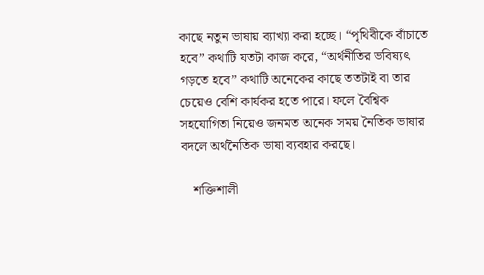কাছে নতুন ভাষায় ব্যাখ্যা করা হচ্ছে। “পৃথিবীকে বাঁচাতে হবে” কথাটি যতটা কাজ করে, “অর্থনীতির ভবিষ্যৎ গড়তে হবে” কথাটি অনেকের কাছে ততটাই বা তার চেয়েও বেশি কার্যকর হতে পারে। ফলে বৈশ্বিক সহযোগিতা নিয়েও জনমত অনেক সময় নৈতিক ভাষার বদলে অর্থনৈতিক ভাষা ব্যবহার করছে।

    শক্তিশালী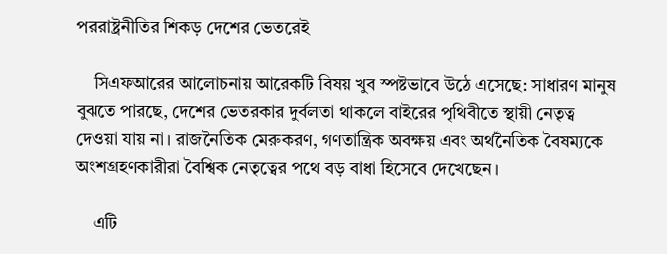পররাষ্ট্রনীতির শিকড় দেশের ভেতরেই

    সিএফআরের আলোচনায় আরেকটি বিষয় খুব স্পষ্টভাবে উঠে এসেছে: সাধারণ মানুষ বুঝতে পারছে, দেশের ভেতরকার দুর্বলতা থাকলে বাইরের পৃথিবীতে স্থায়ী নেতৃত্ব দেওয়া যায় না। রাজনৈতিক মেরুকরণ, গণতান্ত্রিক অবক্ষয় এবং অর্থনৈতিক বৈষম্যকে অংশগ্রহণকারীরা বৈশ্বিক নেতৃত্বের পথে বড় বাধা হিসেবে দেখেছেন।

    এটি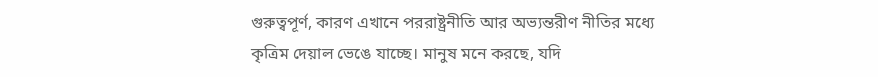গুরুত্বপূর্ণ, কারণ এখানে পররাষ্ট্রনীতি আর অভ্যন্তরীণ নীতির মধ্যে কৃত্রিম দেয়াল ভেঙে যাচ্ছে। মানুষ মনে করছে, যদি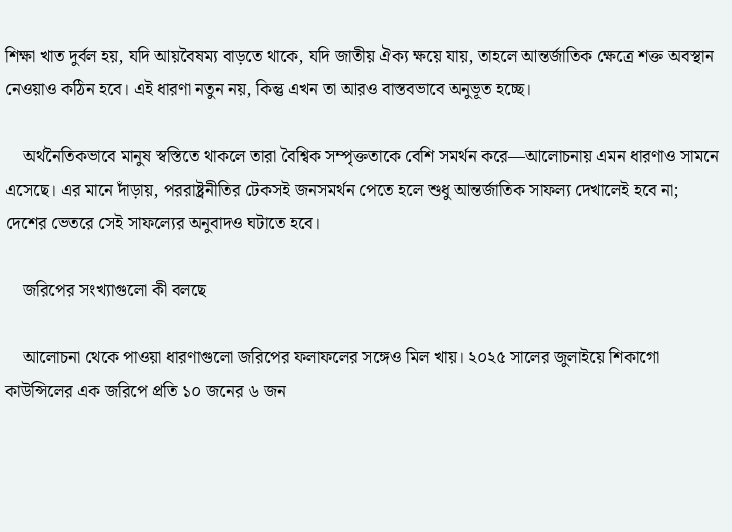শিক্ষা খাত দুর্বল হয়, যদি আয়বৈষম্য বাড়তে থাকে, যদি জাতীয় ঐক্য ক্ষয়ে যায়, তাহলে আন্তর্জাতিক ক্ষেত্রে শক্ত অবস্থান নেওয়াও কঠিন হবে। এই ধারণা নতুন নয়, কিন্তু এখন তা আরও বাস্তবভাবে অনুভূত হচ্ছে।

    অর্থনৈতিকভাবে মানুষ স্বস্তিতে থাকলে তারা বৈশ্বিক সম্পৃক্ততাকে বেশি সমর্থন করে—আলোচনায় এমন ধারণাও সামনে এসেছে। এর মানে দাঁড়ায়, পররাষ্ট্রনীতির টেকসই জনসমর্থন পেতে হলে শুধু আন্তর্জাতিক সাফল্য দেখালেই হবে না; দেশের ভেতরে সেই সাফল্যের অনুবাদও ঘটাতে হবে।

    জরিপের সংখ্যাগুলো কী বলছে

    আলোচনা থেকে পাওয়া ধারণাগুলো জরিপের ফলাফলের সঙ্গেও মিল খায়। ২০২৫ সালের জুলাইয়ে শিকাগো কাউন্সিলের এক জরিপে প্রতি ১০ জনের ৬ জন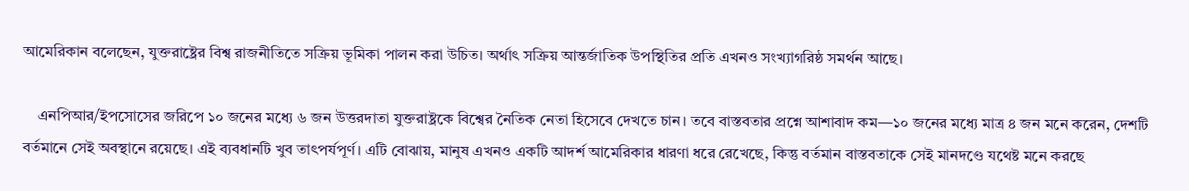আমেরিকান বলেছেন, যুক্তরাষ্ট্রের বিশ্ব রাজনীতিতে সক্রিয় ভূমিকা পালন করা উচিত। অর্থাৎ সক্রিয় আন্তর্জাতিক উপস্থিতির প্রতি এখনও সংখ্যাগরিষ্ঠ সমর্থন আছে।

    এনপিআর/ইপসোসের জরিপে ১০ জনের মধ্যে ৬ জন উত্তরদাতা যুক্তরাষ্ট্রকে বিশ্বের নৈতিক নেতা হিসেবে দেখতে চান। তবে বাস্তবতার প্রশ্নে আশাবাদ কম—১০ জনের মধ্যে মাত্র ৪ জন মনে করেন, দেশটি বর্তমানে সেই অবস্থানে রয়েছে। এই ব্যবধানটি খুব তাৎপর্যপূর্ণ। এটি বোঝায়, মানুষ এখনও একটি আদর্শ আমেরিকার ধারণা ধরে রেখেছে, কিন্তু বর্তমান বাস্তবতাকে সেই মানদণ্ডে যথেষ্ট মনে করছে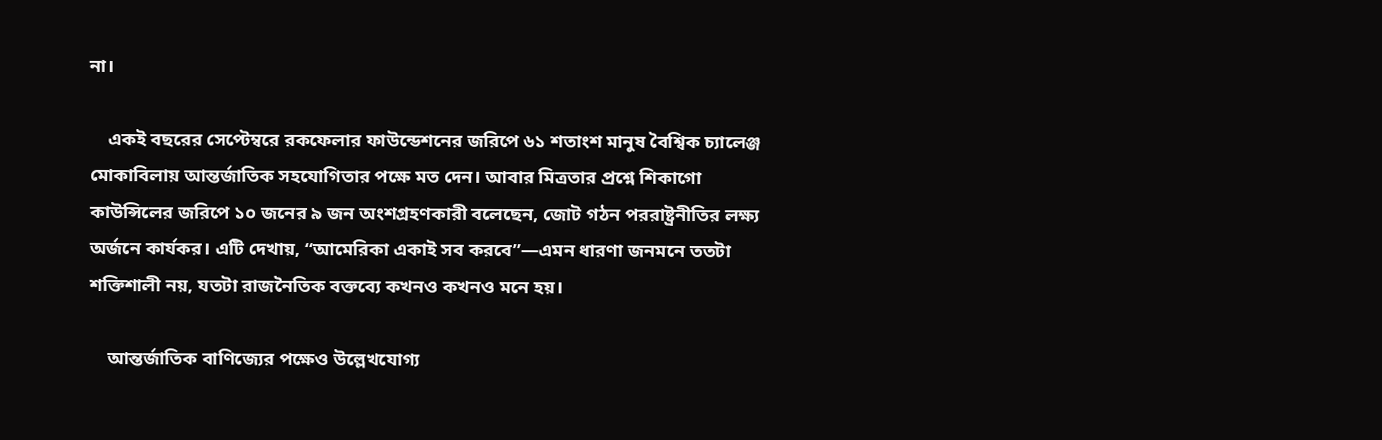না।

    একই বছরের সেপ্টেম্বরে রকফেলার ফাউন্ডেশনের জরিপে ৬১ শতাংশ মানুষ বৈশ্বিক চ্যালেঞ্জ মোকাবিলায় আন্তর্জাতিক সহযোগিতার পক্ষে মত দেন। আবার মিত্রতার প্রশ্নে শিকাগো কাউন্সিলের জরিপে ১০ জনের ৯ জন অংশগ্রহণকারী বলেছেন, জোট গঠন পররাষ্ট্রনীতির লক্ষ্য অর্জনে কার্যকর। এটি দেখায়, “আমেরিকা একাই সব করবে”—এমন ধারণা জনমনে ততটা শক্তিশালী নয়, যতটা রাজনৈতিক বক্তব্যে কখনও কখনও মনে হয়।

    আন্তর্জাতিক বাণিজ্যের পক্ষেও উল্লেখযোগ্য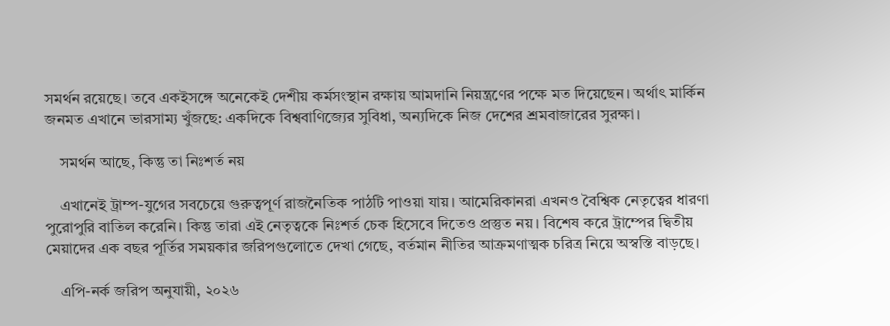সমর্থন রয়েছে। তবে একইসঙ্গে অনেকেই দেশীয় কর্মসংস্থান রক্ষায় আমদানি নিয়ন্ত্রণের পক্ষে মত দিয়েছেন। অর্থাৎ মার্কিন জনমত এখানে ভারসাম্য খুঁজছে: একদিকে বিশ্ববাণিজ্যের সুবিধা, অন্যদিকে নিজ দেশের শ্রমবাজারের সুরক্ষা।

    সমর্থন আছে, কিন্তু তা নিঃশর্ত নয়

    এখানেই ট্রাম্প-যুগের সবচেয়ে গুরুত্বপূর্ণ রাজনৈতিক পাঠটি পাওয়া যায়। আমেরিকানরা এখনও বৈশ্বিক নেতৃত্বের ধারণা পুরোপুরি বাতিল করেনি। কিন্তু তারা এই নেতৃত্বকে নিঃশর্ত চেক হিসেবে দিতেও প্রস্তুত নয়। বিশেষ করে ট্রাম্পের দ্বিতীয় মেয়াদের এক বছর পূর্তির সময়কার জরিপগুলোতে দেখা গেছে, বর্তমান নীতির আক্রমণাত্মক চরিত্র নিয়ে অস্বস্তি বাড়ছে।

    এপি-নর্ক জরিপ অনুযায়ী, ২০২৬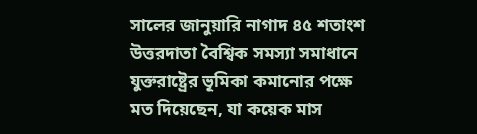সালের জানুয়ারি নাগাদ ৪৫ শতাংশ উত্তরদাতা বৈশ্বিক সমস্যা সমাধানে যুক্তরাষ্ট্রের ভূমিকা কমানোর পক্ষে মত দিয়েছেন, যা কয়েক মাস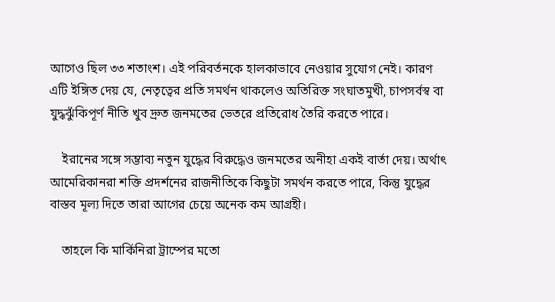আগেও ছিল ৩৩ শতাংশ। এই পরিবর্তনকে হালকাভাবে নেওয়ার সুযোগ নেই। কারণ এটি ইঙ্গিত দেয় যে, নেতৃত্বের প্রতি সমর্থন থাকলেও অতিরিক্ত সংঘাতমুখী, চাপসর্বস্ব বা যুদ্ধঝুঁকিপূর্ণ নীতি খুব দ্রুত জনমতের ভেতরে প্রতিরোধ তৈরি করতে পারে।

    ইরানের সঙ্গে সম্ভাব্য নতুন যুদ্ধের বিরুদ্ধেও জনমতের অনীহা একই বার্তা দেয়। অর্থাৎ আমেরিকানরা শক্তি প্রদর্শনের রাজনীতিকে কিছুটা সমর্থন করতে পারে, কিন্তু যুদ্ধের বাস্তব মূল্য দিতে তারা আগের চেয়ে অনেক কম আগ্রহী।

    তাহলে কি মার্কিনিরা ট্রাম্পের মতো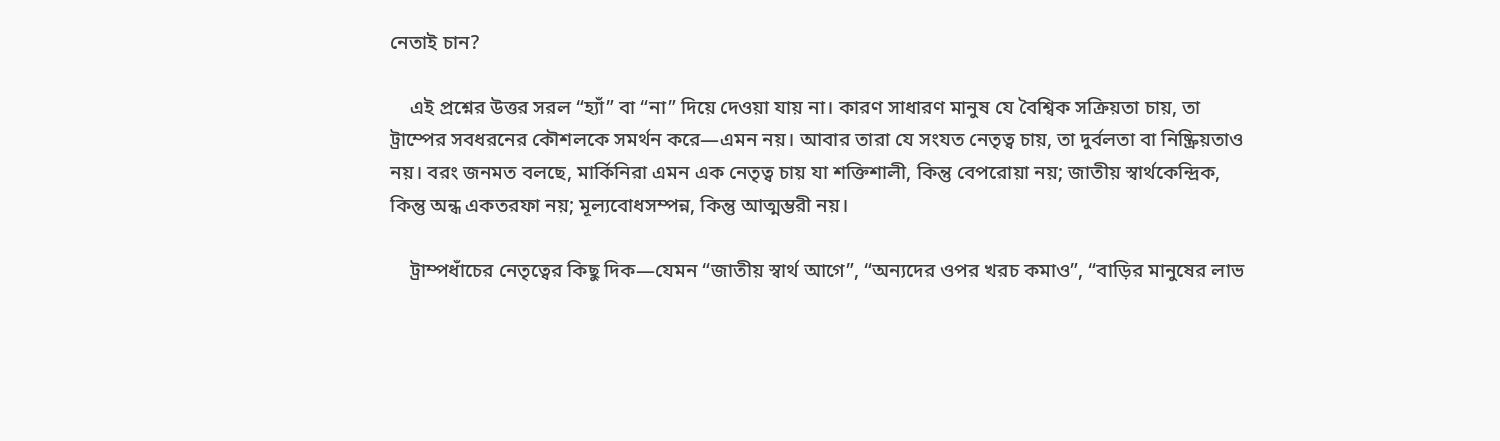নেতাই চান?

    এই প্রশ্নের উত্তর সরল “হ্যাঁ” বা “না” দিয়ে দেওয়া যায় না। কারণ সাধারণ মানুষ যে বৈশ্বিক সক্রিয়তা চায়, তা ট্রাম্পের সবধরনের কৌশলকে সমর্থন করে—এমন নয়। আবার তারা যে সংযত নেতৃত্ব চায়, তা দুর্বলতা বা নিষ্ক্রিয়তাও নয়। বরং জনমত বলছে, মার্কিনিরা এমন এক নেতৃত্ব চায় যা শক্তিশালী, কিন্তু বেপরোয়া নয়; জাতীয় স্বার্থকেন্দ্রিক, কিন্তু অন্ধ একতরফা নয়; মূল্যবোধসম্পন্ন, কিন্তু আত্মম্ভরী নয়।

    ট্রাম্পধাঁচের নেতৃত্বের কিছু দিক—যেমন “জাতীয় স্বার্থ আগে”, “অন্যদের ওপর খরচ কমাও”, “বাড়ির মানুষের লাভ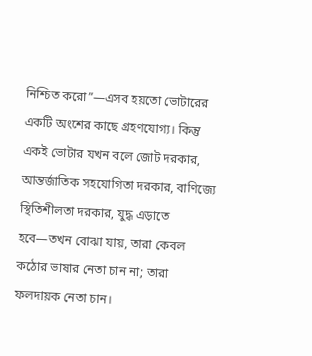নিশ্চিত করো”—এসব হয়তো ভোটারের একটি অংশের কাছে গ্রহণযোগ্য। কিন্তু একই ভোটার যখন বলে জোট দরকার, আন্তর্জাতিক সহযোগিতা দরকার, বাণিজ্যে স্থিতিশীলতা দরকার, যুদ্ধ এড়াতে হবে—তখন বোঝা যায়, তারা কেবল কঠোর ভাষার নেতা চান না; তারা ফলদায়ক নেতা চান।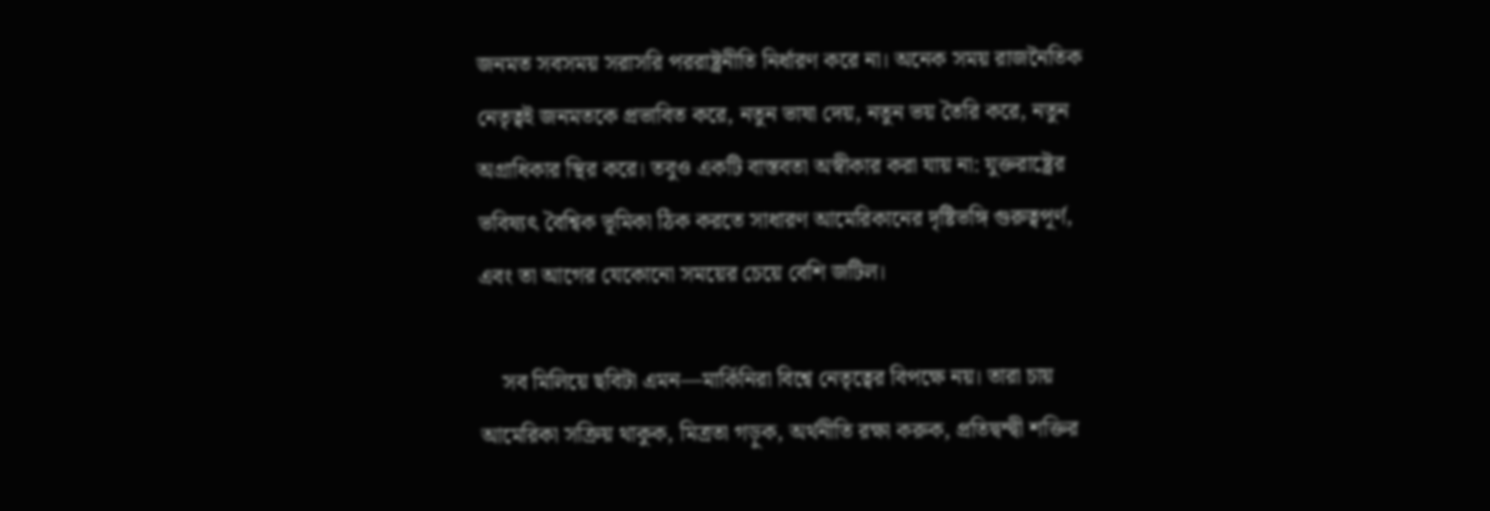জনমত সবসময় সরাসরি পররাষ্ট্রনীতি নির্ধারণ করে না। অনেক সময় রাজনৈতিক নেতৃত্বই জনমতকে প্রভাবিত করে, নতুন ভাষা দেয়, নতুন ভয় তৈরি করে, নতুন অগ্রাধিকার স্থির করে। তবুও একটি বাস্তবতা অস্বীকার করা যায় না: যুক্তরাষ্ট্রের ভবিষ্যৎ বৈশ্বিক ভূমিকা ঠিক করতে সাধারণ আমেরিকানের দৃষ্টিভঙ্গি গুরুত্বপূর্ণ, এবং তা আগের যেকোনো সময়ের চেয়ে বেশি জটিল।

    সব মিলিয়ে ছবিটা এমন—মার্কিনিরা বিশ্বে নেতৃত্বের বিপক্ষে নয়। তারা চায় আমেরিকা সক্রিয় থাকুক, মিত্রতা গড়ুক, অর্থনীতি রক্ষা করুক, প্রতিদ্বন্দ্বী শক্তির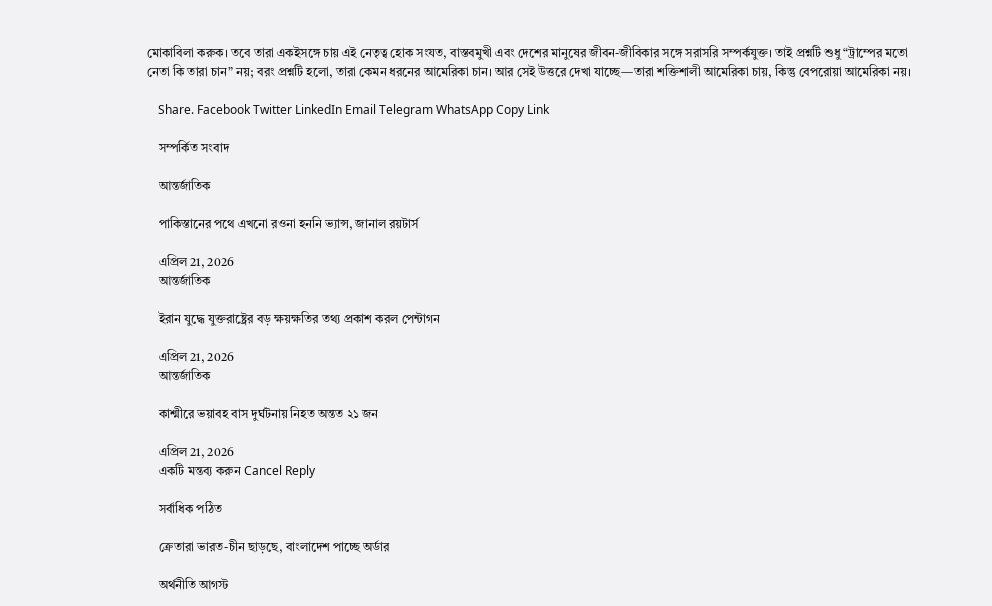মোকাবিলা করুক। তবে তারা একইসঙ্গে চায় এই নেতৃত্ব হোক সংযত, বাস্তবমুখী এবং দেশের মানুষের জীবন-জীবিকার সঙ্গে সরাসরি সম্পর্কযুক্ত। তাই প্রশ্নটি শুধু “ট্রাম্পের মতো নেতা কি তারা চান” নয়; বরং প্রশ্নটি হলো, তারা কেমন ধরনের আমেরিকা চান। আর সেই উত্তরে দেখা যাচ্ছে—তারা শক্তিশালী আমেরিকা চায়, কিন্তু বেপরোয়া আমেরিকা নয়।

    Share. Facebook Twitter LinkedIn Email Telegram WhatsApp Copy Link

    সম্পর্কিত সংবাদ

    আন্তর্জাতিক

    পাকিস্তানের পথে এখনো রওনা হননি ভ্যান্স, জানাল রয়টার্স

    এপ্রিল 21, 2026
    আন্তর্জাতিক

    ইরান যুদ্ধে যুক্তরাষ্ট্রের বড় ক্ষয়ক্ষতির তথ্য প্রকাশ করল পেন্টাগন

    এপ্রিল 21, 2026
    আন্তর্জাতিক

    কাশ্মীরে ভয়াবহ বাস দুর্ঘটনায় নিহত অন্তত ২১ জন

    এপ্রিল 21, 2026
    একটি মন্তব্য করুন Cancel Reply

    সর্বাধিক পঠিত

    ক্রেতারা ভারত-চীন ছাড়ছে, বাংলাদেশ পাচ্ছে অর্ডার

    অর্থনীতি আগস্ট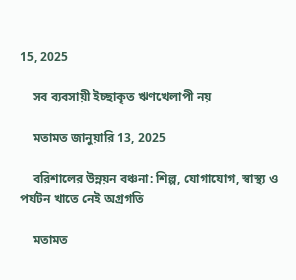15, 2025

    সব ব্যবসায়ী ইচ্ছাকৃত ঋণখেলাপী নয়

    মতামত জানুয়ারি 13, 2025

    বরিশালের উন্নয়ন বঞ্চনা: শিল্প, যোগাযোগ, স্বাস্থ্য ও পর্যটন খাতে নেই অগ্রগতি

    মতামত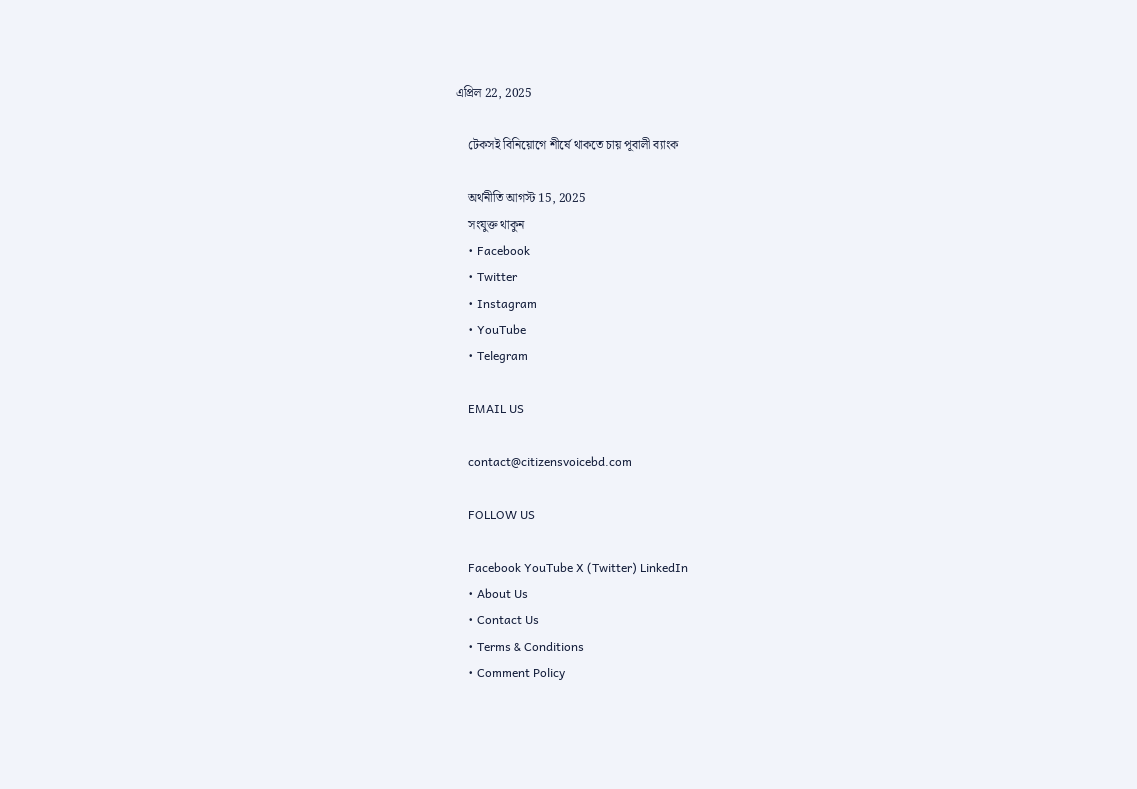এপ্রিল 22, 2025

    টেকসই বিনিয়োগে শীর্ষে থাকতে চায় পূবালী ব্যাংক

    অর্থনীতি আগস্ট 15, 2025
    সংযুক্ত থাকুন
    • Facebook
    • Twitter
    • Instagram
    • YouTube
    • Telegram

    EMAIL US

    contact@citizensvoicebd.com

    FOLLOW US

    Facebook YouTube X (Twitter) LinkedIn
    • About Us
    • Contact Us
    • Terms & Conditions
    • Comment Policy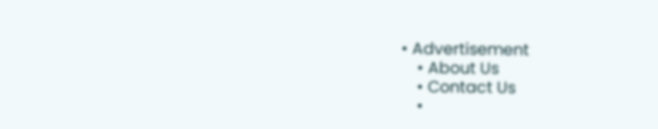• Advertisement
    • About Us
    • Contact Us
    •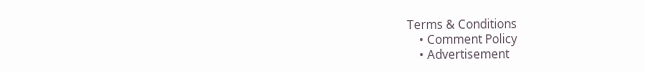Terms & Conditions
    • Comment Policy
    • Advertisement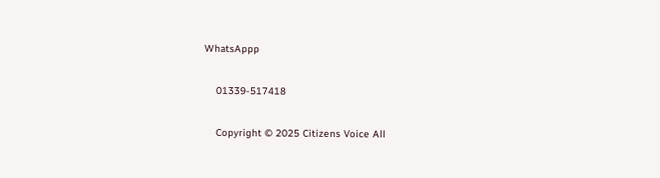WhatsAppp

    01339-517418

    Copyright © 2025 Citizens Voice All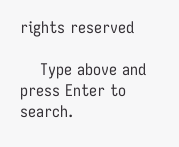rights reserved

    Type above and press Enter to search.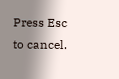Press Esc to cancel.